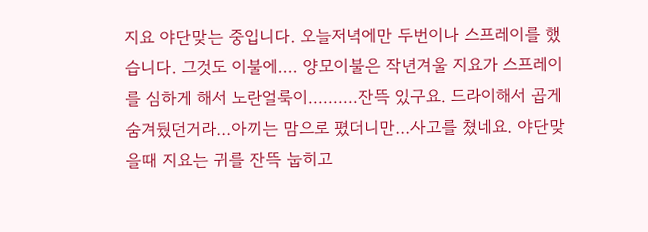지요 야단맞는 중입니다. 오늘저녁에만 두번이나 스프레이를 했습니다. 그것도 이불에.... 양모이불은 작년겨울 지요가 스프레이를 심하게 해서 노란얼룩이..........잔뜩 있구요. 드라이해서 곱게 숨겨뒀던거라...아끼는 맘으로 폈더니만...사고를 쳤네요. 야단맞을때 지요는 귀를 잔뜩 눕히고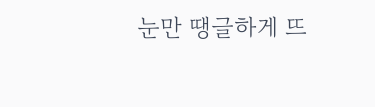눈만 땡글하게 뜨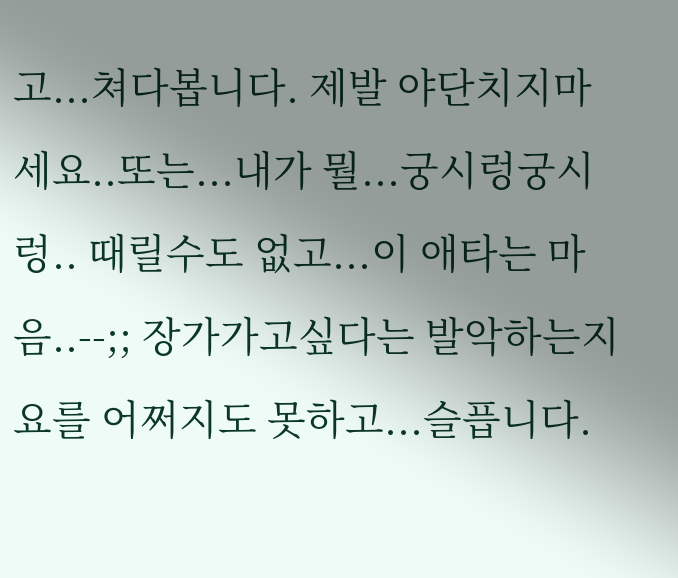고...쳐다봅니다. 제발 야단치지마세요..또는...내가 뭘...궁시렁궁시렁.. 때릴수도 없고...이 애타는 마음..--;; 장가가고싶다는 발악하는지요를 어쩌지도 못하고...슬픕니다.